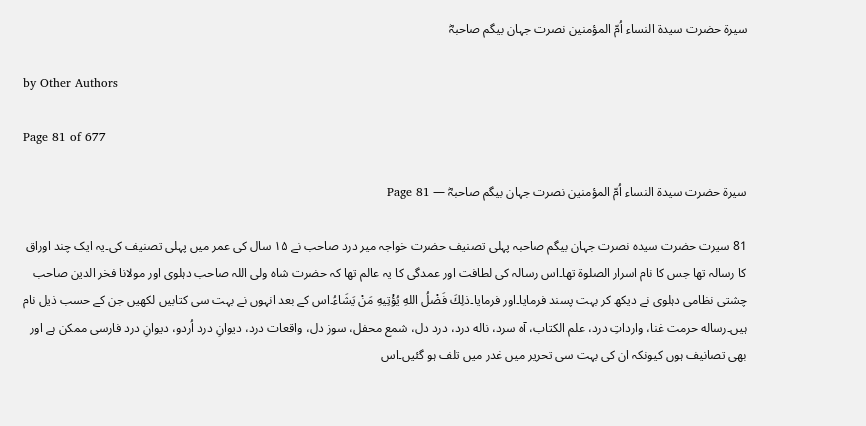سیرۃ حضرت سیدۃ النساء اُمّ المؤمنین نصرت جہان بیگم صاحبہؓ

by Other Authors

Page 81 of 677

سیرۃ حضرت سیدۃ النساء اُمّ المؤمنین نصرت جہان بیگم صاحبہؓ — Page 81

81 سیرت حضرت سیدہ نصرت جہان بیگم صاحبہ پہلی تصنیف حضرت خواجہ میر درد صاحب نے ۱۵ سال کی عمر میں پہلی تصنیف کی۔یہ ایک چند اوراق کا رسالہ تھا جس کا نام اسرار الصلوۃ تھا۔اس رسالہ کی لطافت اور عمدگی کا یہ عالم تھا کہ حضرت شاہ ولی اللہ صاحب دہلوی اور مولانا فخر الدین صاحب چشتی نظامی دہلوی نے دیکھ کر بہت پسند فرمایا۔اور فرمایا۔ذلِكَ فَضْلُ اللهِ يُؤْتِيهِ مَنْ يَشَاءُ۔اس کے بعد انہوں نے بہت سی کتابیں لکھیں جن کے حسب ذیل نام ہیں۔رساله حرمت غنا، وارداتِ درد، علم الکتاب، آه سرد، ناله درد، درد دل، شمع محفل، سوز دل، واقعات درد، دیوانِ درد اُردو، دیوانِ درد فارسی ممکن ہے اور بھی تصانیف ہوں کیونکہ ان کی بہت سی تحریر میں غدر میں تلف ہو گئیں۔اس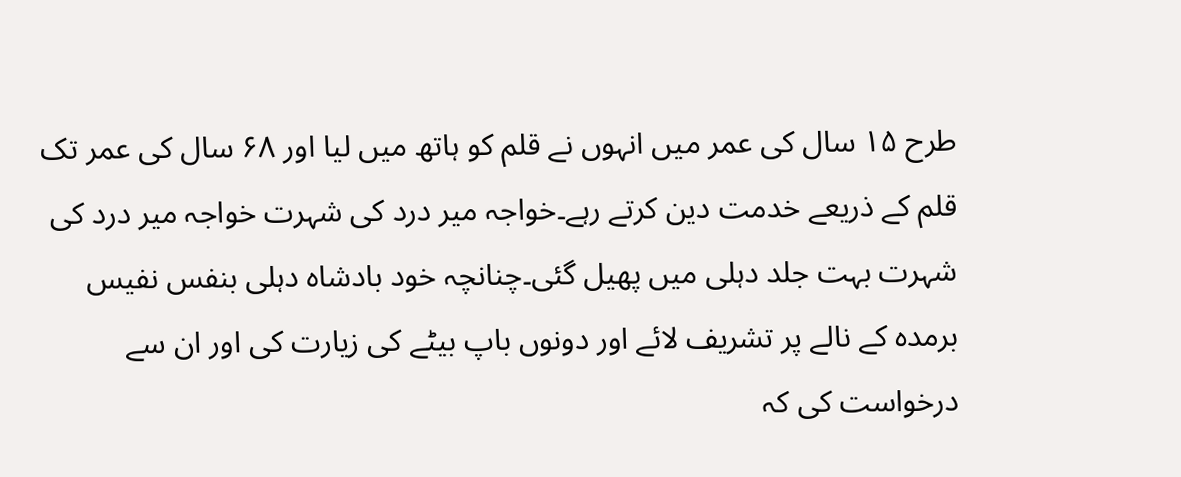طرح ۱۵ سال کی عمر میں انہوں نے قلم کو ہاتھ میں لیا اور ۶۸ سال کی عمر تک قلم کے ذریعے خدمت دین کرتے رہے۔خواجہ میر درد کی شہرت خواجہ میر درد کی شہرت بہت جلد دہلی میں پھیل گئی۔چنانچہ خود بادشاہ دہلی بنفس نفیس برمدہ کے نالے پر تشریف لائے اور دونوں باپ بیٹے کی زیارت کی اور ان سے درخواست کی کہ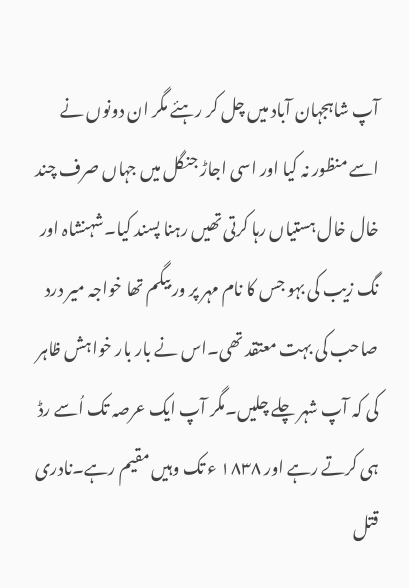آپ شاہجہان آباد میں چل کر رہئے مگر ان دونوں نے اسے منظور نہ کیا اور اسی اجاڑ جنگل میں جہاں صرف چند خال خال ہستیاں رہا کرتی تھیں رہنا پسند کیا۔شہنشاہ اور نگ زیب کی بہو جس کا نام مہر پر ور بیگم تھا خواجہ میر درد صاحب کی بہت معتقد تھی۔اس نے بار بار خواہش ظاہر کی کہ آپ شہر چلے چلیں۔مگر آپ ایک عرصہ تک اُسے رڈ ہی کرتے رہے اور ۱۸۳۸ ء تک وہیں مقیم رہے۔نادری قتل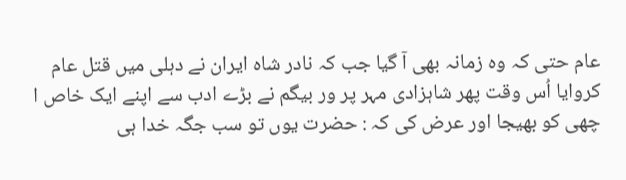عام حتی کہ وہ زمانہ بھی آ گیا جب کہ نادر شاہ ایران نے دہلی میں قتل عام کروایا اُس وقت پھر شاہزادی مہر پر ور بیگم نے بڑے ادب سے اپنے ایک خاص ا چھی کو بھیجا اور عرض کی کہ : حضرت یوں تو سب جگہ خدا ہی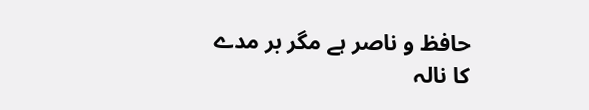حافظ و ناصر ہے مگر بر مدے کا نالہ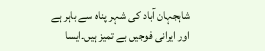شاہجہان آباد کی شہر پناہ سے باہر ہے اور ایرانی فوجیں بے تمیز ہیں۔ایسا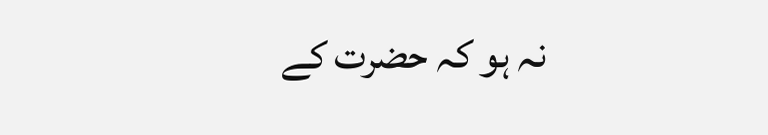نہ ہو کہ حضرت کے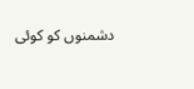دشمنوں کو کوئی